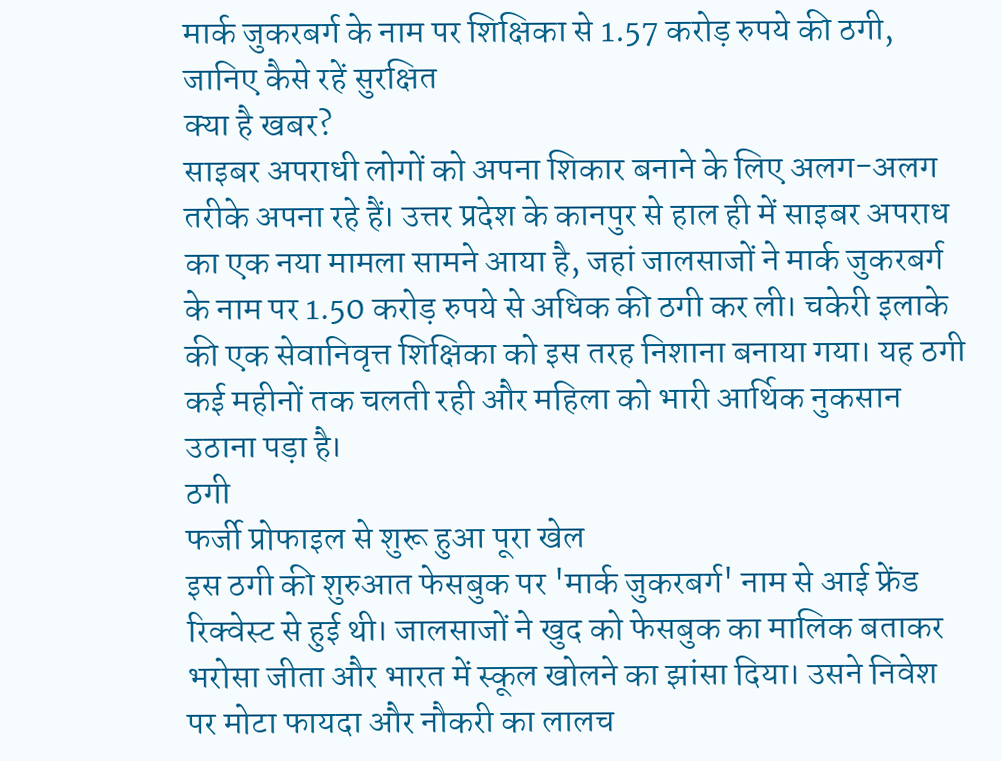मार्क जुकरबर्ग के नाम पर शिक्षिका से 1.57 करोड़ रुपये की ठगी, जानिए कैसे रहें सुरक्षित
क्या है खबर?
साइबर अपराधी लोगों को अपना शिकार बनाने के लिए अलग-अलग तरीके अपना रहे हैं। उत्तर प्रदेश के कानपुर से हाल ही में साइबर अपराध का एक नया मामला सामने आया है, जहां जालसाजों ने मार्क जुकरबर्ग के नाम पर 1.50 करोड़ रुपये से अधिक की ठगी कर ली। चकेरी इलाके की एक सेवानिवृत्त शिक्षिका को इस तरह निशाना बनाया गया। यह ठगी कई महीनों तक चलती रही और महिला को भारी आर्थिक नुकसान उठाना पड़ा है।
ठगी
फर्जी प्रोफाइल से शुरू हुआ पूरा खेल
इस ठगी की शुरुआत फेसबुक पर 'मार्क जुकरबर्ग' नाम से आई फ्रेंड रिक्वेस्ट से हुई थी। जालसाजों ने खुद को फेसबुक का मालिक बताकर भरोसा जीता और भारत में स्कूल खोलने का झांसा दिया। उसने निवेश पर मोटा फायदा और नौकरी का लालच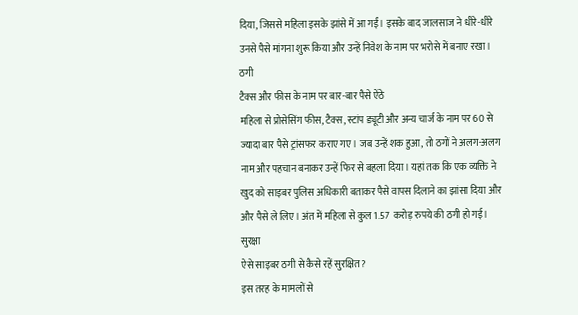दिया, जिससे महिला इसके झांसे में आ गईं। इसके बाद जालसाज ने धीरे-धीरे उनसे पैसे मांगना शुरू किया और उन्हें निवेश के नाम पर भरोसे में बनाए रखा।
ठगी
टैक्स और फीस के नाम पर बार-बार पैसे ऐंठे
महिला से प्रोसेसिंग फीस, टैक्स, स्टांप ड्यूटी और अन्य चार्ज के नाम पर 60 से ज्यादा बार पैसे ट्रांसफर कराए गए। जब उन्हें शक हुआ, तो ठगों ने अलग-अलग नाम और पहचान बनाकर उन्हें फिर से बहला दिया। यहां तक कि एक व्यक्ति ने खुद को साइबर पुलिस अधिकारी बताकर पैसे वापस दिलाने का झांसा दिया और और पैसे ले लिए। अंत में महिला से कुल 1.57 करोड़ रुपये की ठगी हो गई।
सुरक्षा
ऐसे साइबर ठगी से कैसे रहें सुरक्षित?
इस तरह के मामलों से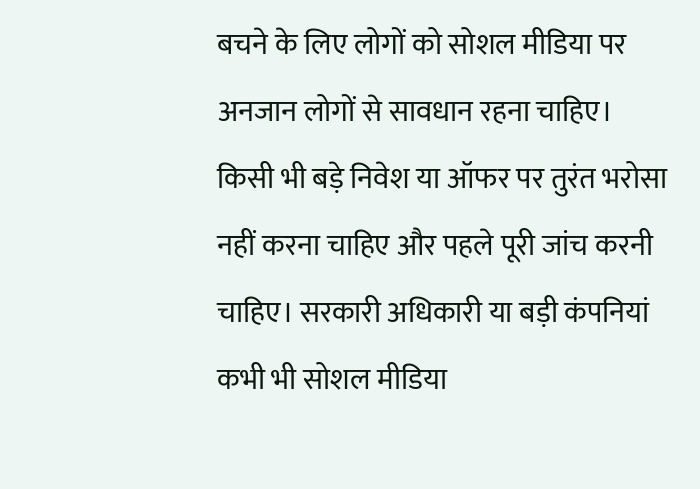बचने के लिए लोगों को सोशल मीडिया पर अनजान लोगों से सावधान रहना चाहिए। किसी भी बड़े निवेश या ऑफर पर तुरंत भरोसा नहीं करना चाहिए और पहले पूरी जांच करनी चाहिए। सरकारी अधिकारी या बड़ी कंपनियां कभी भी सोशल मीडिया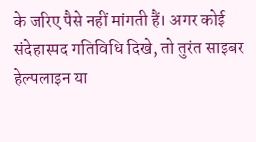के जरिए पैसे नहीं मांगती हैं। अगर कोई संदेहास्पद गतिविधि दिखे, तो तुरंत साइबर हेल्पलाइन या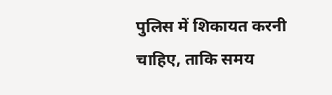पुलिस में शिकायत करनी चाहिए, ताकि समय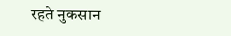रहते नुकसान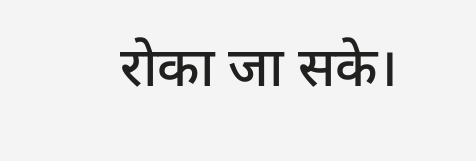रोका जा सके।